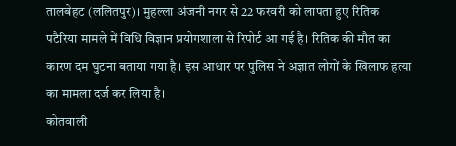तालबेहट (ललितपुर)। मुहल्ला अंजनी नगर से 22 फरवरी को लापता हुए रितिक पटैरिया मामले में विधि विज्ञान प्रयोगशाला से रिपोर्ट आ गई है। रितिक की मौत का कारण दम घुटना बताया गया है। इस आधार पर पुलिस ने अज्ञात लोगों के खिलाफ हत्या का मामला दर्ज कर लिया है।
कोतवाली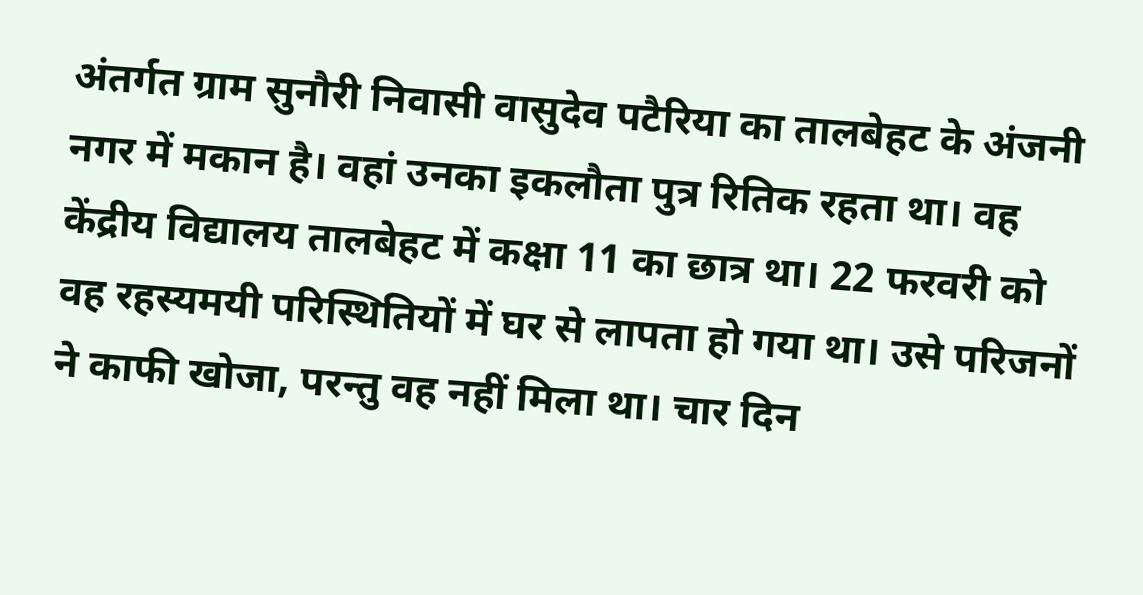अंतर्गत ग्राम सुनौरी निवासी वासुदेव पटैरिया का तालबेहट के अंजनी नगर में मकान है। वहां उनका इकलौता पुत्र रितिक रहता था। वह केंद्रीय विद्यालय तालबेहट में कक्षा 11 का छात्र था। 22 फरवरी को वह रहस्यमयी परिस्थितियों में घर से लापता हो गया था। उसे परिजनों ने काफी खोजा, परन्तु वह नहीं मिला था। चार दिन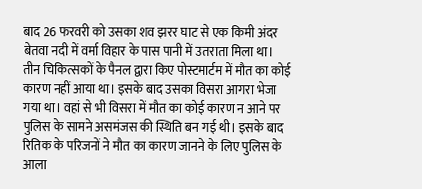बाद 26 फरवरी को उसका शव झरर घाट से एक किमी अंदर बेतवा नदी में वर्मा विहार के पास पानी में उतराता मिला था।
तीन चिकित्सकों के पैनल द्वारा किए पोस्टमार्टम में मौत का कोई कारण नहीं आया था। इसके बाद उसका विसरा आगरा भेजा गया था। वहां से भी विसरा में मौत का कोई कारण न आने पर पुलिस के सामने असमंजस की स्थिति बन गई थी। इसके बाद रितिक के परिजनों ने मौत का कारण जानने के लिए पुलिस के आला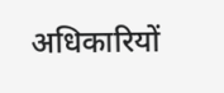अधिकारियों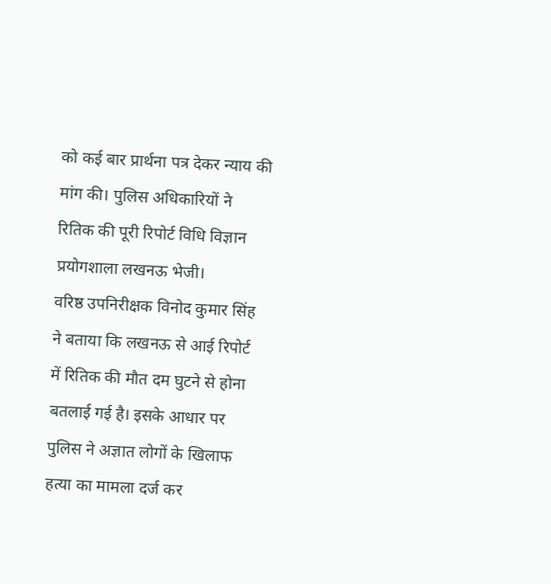को कई बार प्रार्थना पत्र देकर न्याय की मांग की। पुलिस अधिकारियों ने रितिक की पूरी रिपोर्ट विधि विज्ञान प्रयोगशाला लखनऊ भेजी।
वरिष्ठ उपनिरीक्षक विनोद कुमार सिंह ने बताया कि लखनऊ से आई रिपोर्ट में रितिक की मौत दम घुटने से होना बतलाई गई है। इसके आधार पर पुलिस ने अज्ञात लोगों के खिलाफ हत्या का मामला दर्ज कर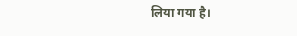लिया गया है।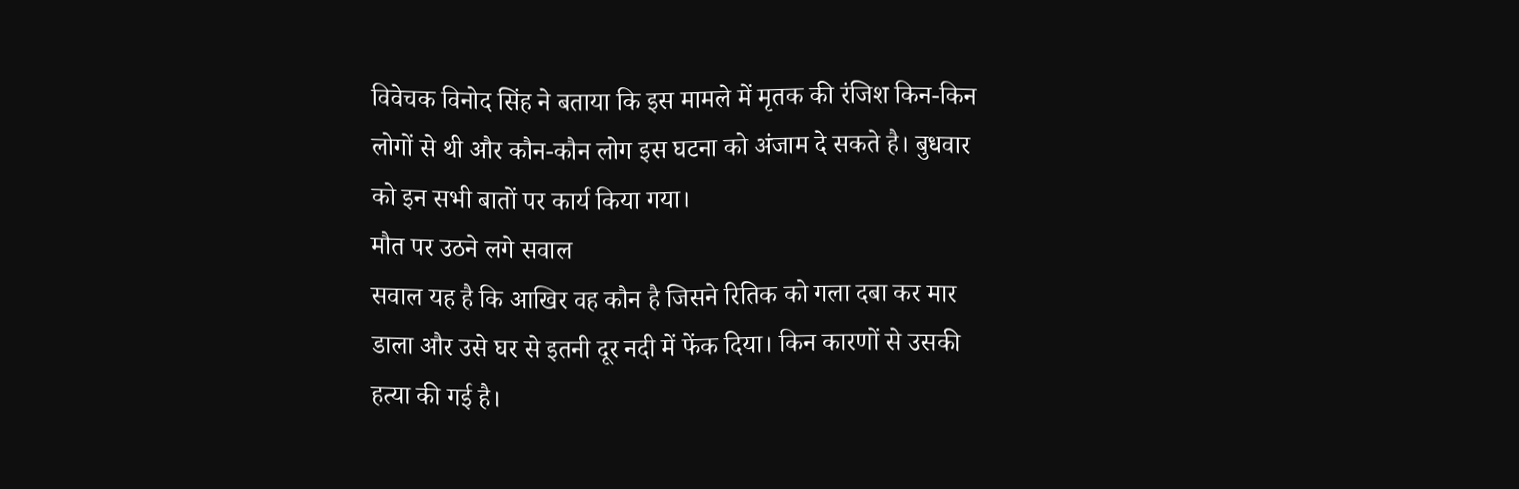विवेचक विनोद सिंह ने बताया कि इस मामले में मृतक की रंजिश किन-किन लोगों से थी और कौन-कौन लोग इस घटना को अंजाम दे सकते है। बुधवार को इन सभी बातों पर कार्य किया गया।
मौत पर उठने लगे सवाल
सवाल यह है कि आखिर वह कौन है जिसने रितिक को गला दबा कर मार डाला और उसे घर से इतनी दूर नदी में फेंक दिया। किन कारणों से उसकी हत्या की गई है।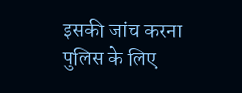इसकी जांच करना पुलिस के लिए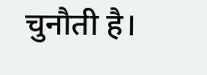चुनौती है।